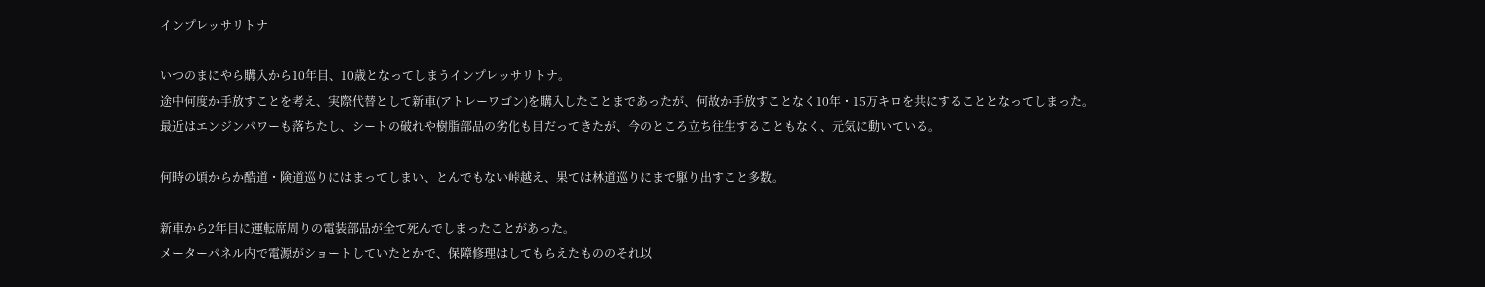インプレッサリトナ

いつのまにやら購入から10年目、10歳となってしまうインプレッサリトナ。
途中何度か手放すことを考え、実際代替として新車(アトレーワゴン)を購入したことまであったが、何故か手放すことなく10年・15万キロを共にすることとなってしまった。
最近はエンジンパワーも落ちたし、シートの破れや樹脂部品の劣化も目だってきたが、今のところ立ち往生することもなく、元気に動いている。

何時の頃からか酷道・険道巡りにはまってしまい、とんでもない峠越え、果ては林道巡りにまで駆り出すこと多数。

新車から2年目に運転席周りの電装部品が全て死んでしまったことがあった。
メーターパネル内で電源がショートしていたとかで、保障修理はしてもらえたもののそれ以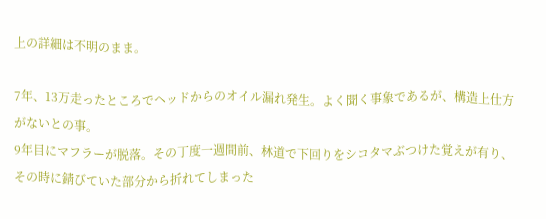上の詳細は不明のまま。

7年、13万走ったところでヘッドからのオイル漏れ発生。よく聞く事象であるが、構造上仕方がないとの事。
9年目にマフラーが脱落。その丁度一週間前、林道で下回りをシコタマぶつけた覚えが有り、その時に錆びていた部分から折れてしまった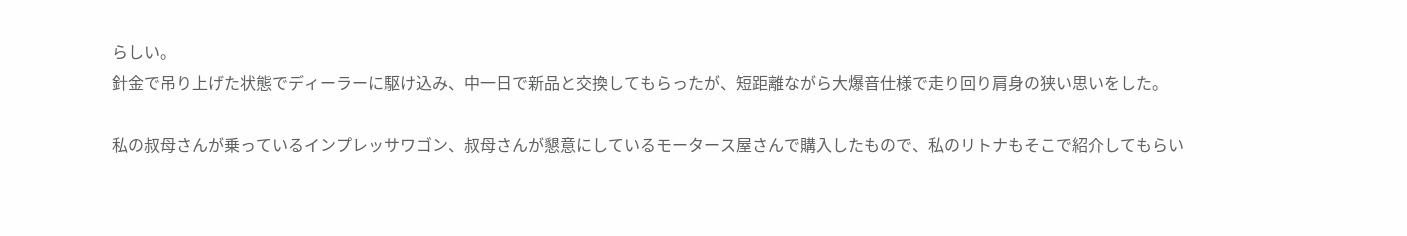らしい。
針金で吊り上げた状態でディーラーに駆け込み、中一日で新品と交換してもらったが、短距離ながら大爆音仕様で走り回り肩身の狭い思いをした。

私の叔母さんが乗っているインプレッサワゴン、叔母さんが懇意にしているモータース屋さんで購入したもので、私のリトナもそこで紹介してもらい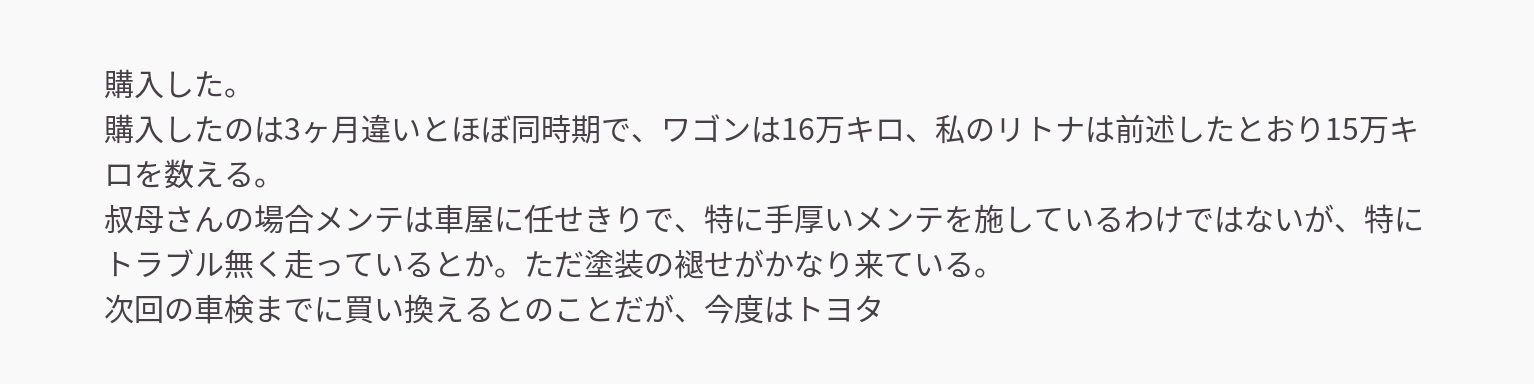購入した。
購入したのは3ヶ月違いとほぼ同時期で、ワゴンは16万キロ、私のリトナは前述したとおり15万キロを数える。
叔母さんの場合メンテは車屋に任せきりで、特に手厚いメンテを施しているわけではないが、特にトラブル無く走っているとか。ただ塗装の褪せがかなり来ている。
次回の車検までに買い換えるとのことだが、今度はトヨタ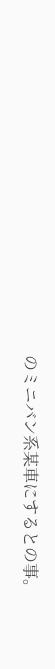のミニバン系某車にするとの事。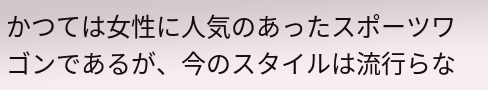かつては女性に人気のあったスポーツワゴンであるが、今のスタイルは流行らな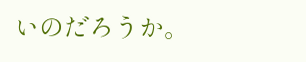いのだろうか。